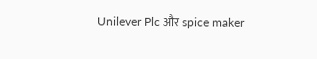Unilever Plc और spice maker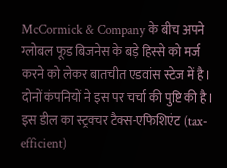McCormick & Company के बीच अपने ग्लोबल फूड बिजनेस के बड़े हिस्से को मर्ज करने को लेकर बातचीत एडवांस स्टेज में है। दोनों कंपनियों ने इस पर चर्चा की पुष्टि की है। इस डील का स्ट्रक्चर टैक्स-एफिशिएंट (tax-efficient)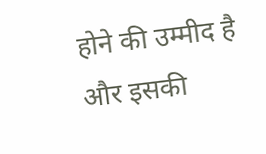होने की उम्मीद है और इसकी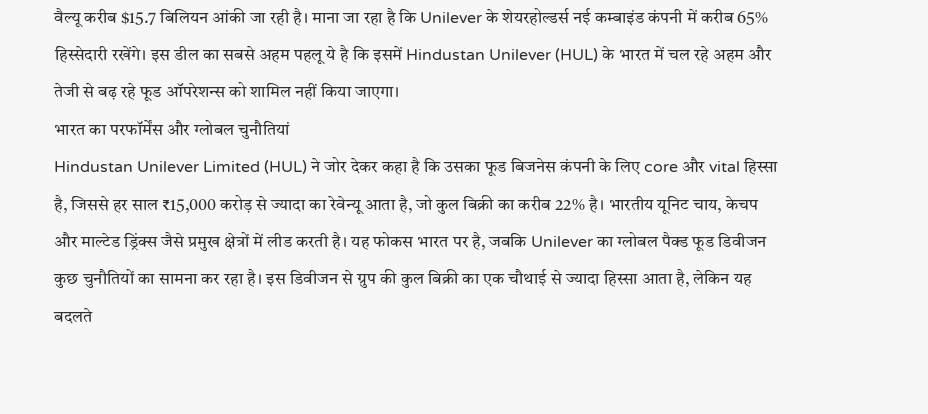वैल्यू करीब $15.7 बिलियन आंकी जा रही है। माना जा रहा है कि Unilever के शेयरहोल्डर्स नई कम्बाइंड कंपनी में करीब 65% हिस्सेदारी रखेंगे। इस डील का सबसे अहम पहलू ये है कि इसमें Hindustan Unilever (HUL) के भारत में चल रहे अहम और तेजी से बढ़ रहे फूड ऑपरेशन्स को शामिल नहीं किया जाएगा।
भारत का परफॉर्मेंस और ग्लोबल चुनौतियां
Hindustan Unilever Limited (HUL) ने जोर देकर कहा है कि उसका फूड बिजनेस कंपनी के लिए core और vital हिस्सा है, जिससे हर साल ₹15,000 करोड़ से ज्यादा का रेवेन्यू आता है, जो कुल बिक्री का करीब 22% है। भारतीय यूनिट चाय, केचप और माल्टेड ड्रिंक्स जैसे प्रमुख क्षेत्रों में लीड करती है। यह फोकस भारत पर है, जबकि Unilever का ग्लोबल पैक्ड फूड डिवीजन कुछ चुनौतियों का सामना कर रहा है। इस डिवीजन से ग्रुप की कुल बिक्री का एक चौथाई से ज्यादा हिस्सा आता है, लेकिन यह बदलते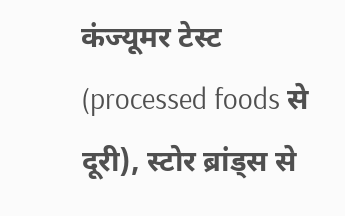कंज्यूमर टेस्ट (processed foods से दूरी), स्टोर ब्रांड्स से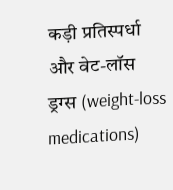कड़ी प्रतिस्पर्धा और वेट-लॉस ड्रग्स (weight-loss medications)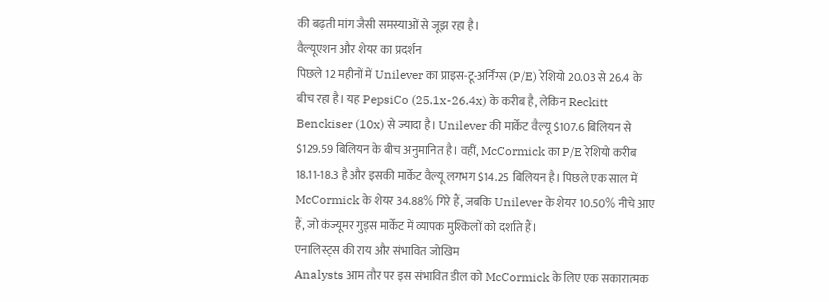की बढ़ती मांग जैसी समस्याओं से जूझ रहा है।
वैल्यूएशन और शेयर का प्रदर्शन
पिछले 12 महीनों में Unilever का प्राइस-टू-अर्निंग्स (P/E) रेशियो 20.03 से 26.4 के बीच रहा है। यह PepsiCo (25.1x-26.4x) के करीब है, लेकिन Reckitt Benckiser (10x) से ज्यादा है। Unilever की मार्केट वैल्यू $107.6 बिलियन से $129.59 बिलियन के बीच अनुमानित है। वहीं, McCormick का P/E रेशियो करीब 18.11-18.3 है और इसकी मार्केट वैल्यू लगभग $14.25 बिलियन है। पिछले एक साल में McCormick के शेयर 34.88% गिरे हैं, जबकि Unilever के शेयर 10.50% नीचे आए हैं, जो कंज्यूमर गुड्स मार्केट में व्यापक मुश्किलों को दर्शाते हैं।
एनालिस्ट्स की राय और संभावित जोखिम
Analysts आम तौर पर इस संभावित डील को McCormick के लिए एक सकारात्मक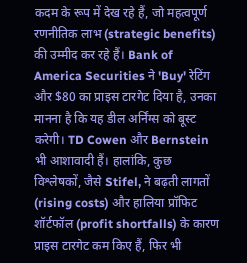कदम के रूप में देख रहे हैं, जो महत्वपूर्ण रणनीतिक लाभ (strategic benefits) की उम्मीद कर रहे हैं। Bank of America Securities ने 'Buy' रेटिंग और $80 का प्राइस टारगेट दिया है, उनका मानना है कि यह डील अर्निंग्स को बूस्ट करेगी। TD Cowen और Bernstein भी आशावादी हैं। हालांकि, कुछ विश्लेषकों, जैसे Stifel, ने बढ़ती लागतों (rising costs) और हालिया प्रॉफिट शॉर्टफॉल (profit shortfalls) के कारण प्राइस टारगेट कम किए हैं, फिर भी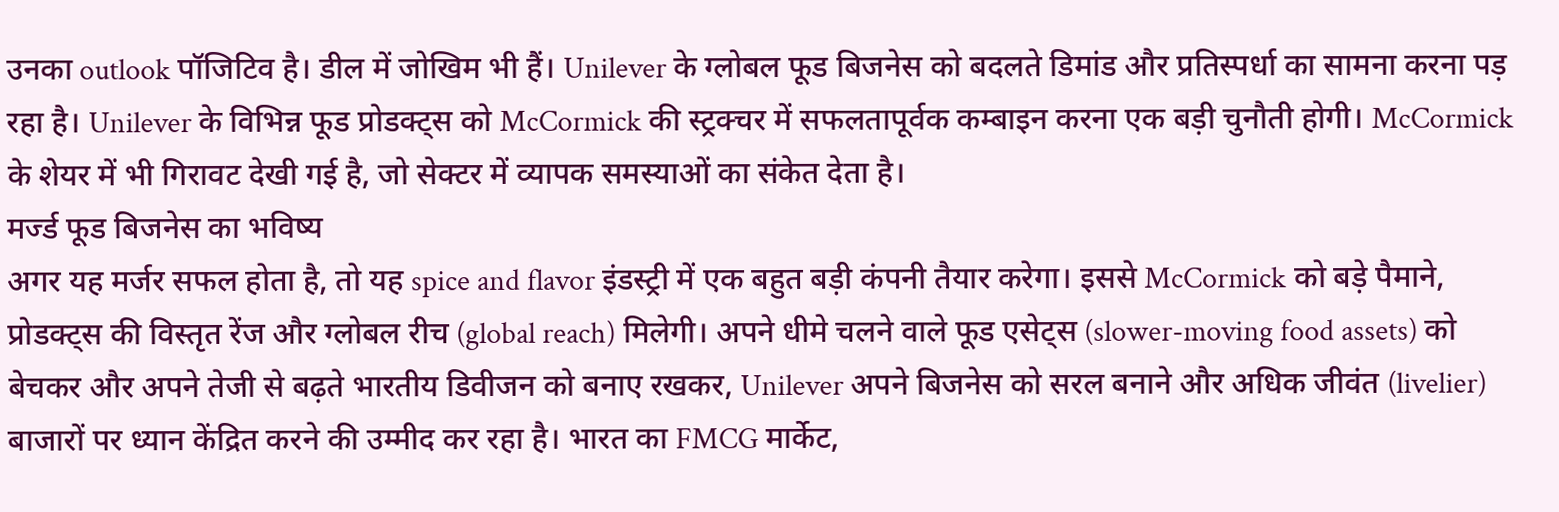उनका outlook पॉजिटिव है। डील में जोखिम भी हैं। Unilever के ग्लोबल फूड बिजनेस को बदलते डिमांड और प्रतिस्पर्धा का सामना करना पड़ रहा है। Unilever के विभिन्न फूड प्रोडक्ट्स को McCormick की स्ट्रक्चर में सफलतापूर्वक कम्बाइन करना एक बड़ी चुनौती होगी। McCormick के शेयर में भी गिरावट देखी गई है, जो सेक्टर में व्यापक समस्याओं का संकेत देता है।
मर्ज्ड फूड बिजनेस का भविष्य
अगर यह मर्जर सफल होता है, तो यह spice and flavor इंडस्ट्री में एक बहुत बड़ी कंपनी तैयार करेगा। इससे McCormick को बड़े पैमाने, प्रोडक्ट्स की विस्तृत रेंज और ग्लोबल रीच (global reach) मिलेगी। अपने धीमे चलने वाले फूड एसेट्स (slower-moving food assets) को बेचकर और अपने तेजी से बढ़ते भारतीय डिवीजन को बनाए रखकर, Unilever अपने बिजनेस को सरल बनाने और अधिक जीवंत (livelier) बाजारों पर ध्यान केंद्रित करने की उम्मीद कर रहा है। भारत का FMCG मार्केट,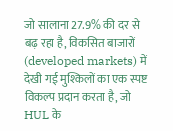जो सालाना 27.9% की दर से बढ़ रहा है, विकसित बाजारों (developed markets) में देखी गई मुश्किलों का एक स्पष्ट विकल्प प्रदान करता है, जो HUL के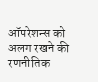ऑपरेशन्स को अलग रखने की रणनीतिक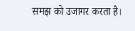समझ को उजागर करता है।